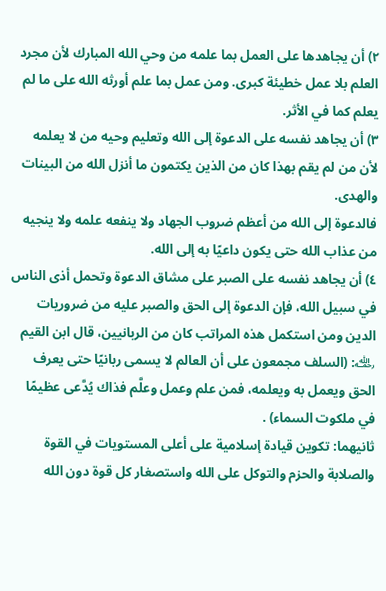٢) أن يجاهدها على العمل بما علمه من وحي الله المبارك لأن مجرد العلم بلا عمل خطيئة كبرى. ومن عمل بما علم أورثه الله على ما لم يعلم كما في الأثر.
٣) أن يجاهد نفسه على الدعوة إلى الله وتعليم وحيه من لا يعلمه لأن من لم يقم بهذا كان من الذين يكتمون ما أنزل الله من البينات والهدى.
فالدعوة إلى الله من أعظم ضروب الجهاد ولا ينفعه علمه ولا ينجيه من عذاب الله حتى يكون داعيًا به إلى الله.
٤) أن يجاهد نفسه على الصبر على مشاق الدعوة وتحمل أذى الناس في سبيل الله، فإن الدعوة إلى الحق والصبر عليه من ضروريات الدين ومن استكمل هذه المراتب كان من الربانيين، قال ابن القيم ﵀: (السلف مجمعون على أن العالم لا يسمى ربانيًا حتى يعرف الحق ويعمل به ويعلمه، فمن علم وعمل وعلَّم فذاك يُدَّعى عظيمًا في ملكوت السماء) .
ثانيهما: تكوين قيادة إسلامية على أعلى المستويات في القوة والصلابة والحزم والتوكل على الله واستصغار كل قوة دون الله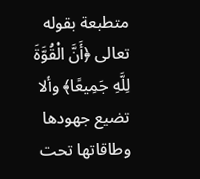متطبعة بقوله تعالى ﴿أَنَّ الْقُوَّةَ لِلَّهِ جَمِيعًا﴾ وألا تضيع جهودها وطاقاتها تحت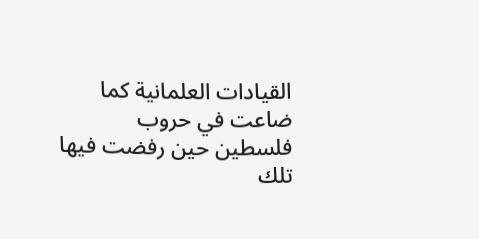القيادات العلمانية كما ضاعت في حروب فلسطين حين رفضت فيها تلك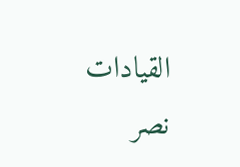القيادات نصر